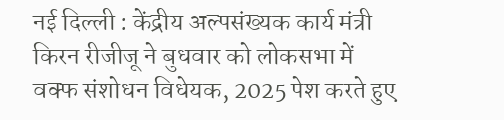नई दिल्ली : केंद्रीय अल्पसंख्यक कार्य मंत्री किरन रीजीजू ने बुधवार को लोकसभा में वक्फ संशोधन विधेयक, 2025 पेश करते हुए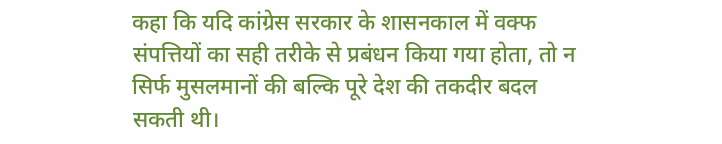कहा कि यदि कांग्रेस सरकार के शासनकाल में वक्फ संपत्तियों का सही तरीके से प्रबंधन किया गया होता, तो न सिर्फ मुसलमानों की बल्कि पूरे देश की तकदीर बदल सकती थी।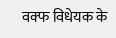वक्फ विधेयक के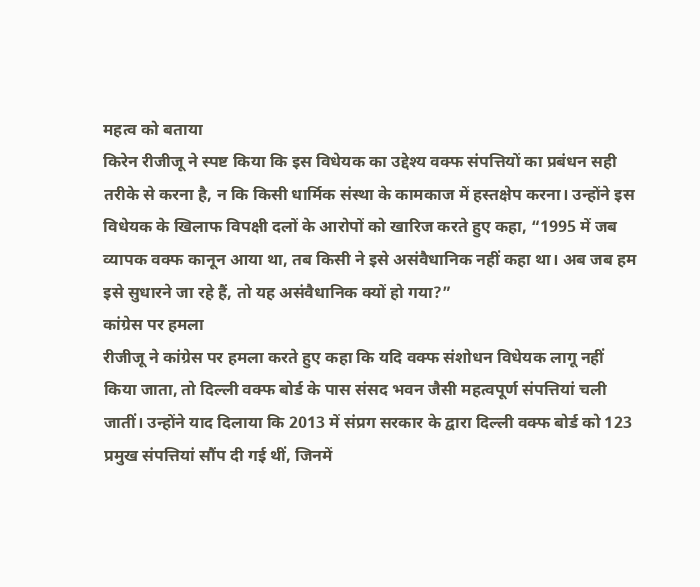महत्व को बताया
किरेन रीजीजू ने स्पष्ट किया कि इस विधेयक का उद्देश्य वक्फ संपत्तियों का प्रबंधन सही तरीके से करना है, न कि किसी धार्मिक संस्था के कामकाज में हस्तक्षेप करना। उन्होंने इस विधेयक के खिलाफ विपक्षी दलों के आरोपों को खारिज करते हुए कहा, “1995 में जब व्यापक वक्फ कानून आया था, तब किसी ने इसे असंवैधानिक नहीं कहा था। अब जब हम इसे सुधारने जा रहे हैं, तो यह असंवैधानिक क्यों हो गया?”
कांग्रेस पर हमला
रीजीजू ने कांग्रेस पर हमला करते हुए कहा कि यदि वक्फ संशोधन विधेयक लागू नहीं किया जाता, तो दिल्ली वक्फ बोर्ड के पास संसद भवन जैसी महत्वपूर्ण संपत्तियां चली जातीं। उन्होंने याद दिलाया कि 2013 में संप्रग सरकार के द्वारा दिल्ली वक्फ बोर्ड को 123 प्रमुख संपत्तियां सौंप दी गई थीं, जिनमें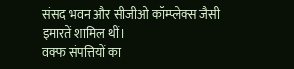संसद भवन और सीजीओ कॉम्प्लेक्स जैसी इमारतें शामिल थीं।
वक्फ संपत्तियों का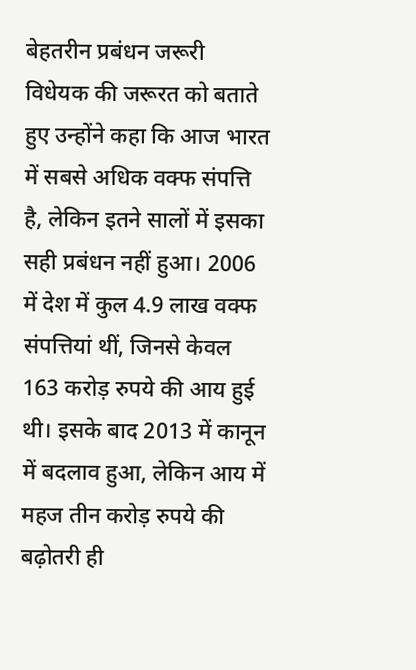बेहतरीन प्रबंधन जरूरी
विधेयक की जरूरत को बताते हुए उन्होंने कहा कि आज भारत में सबसे अधिक वक्फ संपत्ति है, लेकिन इतने सालों में इसका सही प्रबंधन नहीं हुआ। 2006 में देश में कुल 4.9 लाख वक्फ संपत्तियां थीं, जिनसे केवल 163 करोड़ रुपये की आय हुई थी। इसके बाद 2013 में कानून में बदलाव हुआ, लेकिन आय में महज तीन करोड़ रुपये की बढ़ोतरी ही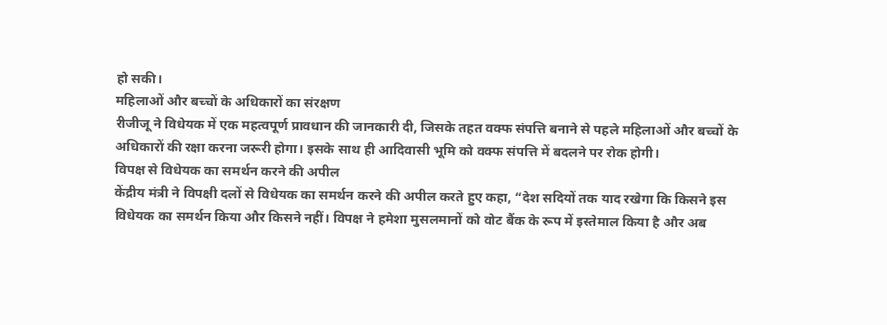हो सकी।
महिलाओं और बच्चों के अधिकारों का संरक्षण
रीजीजू ने विधेयक में एक महत्वपूर्ण प्रावधान की जानकारी दी, जिसके तहत वक्फ संपत्ति बनाने से पहले महिलाओं और बच्चों के अधिकारों की रक्षा करना जरूरी होगा। इसके साथ ही आदिवासी भूमि को वक्फ संपत्ति में बदलने पर रोक होगी।
विपक्ष से विधेयक का समर्थन करने की अपील
केंद्रीय मंत्री ने विपक्षी दलों से विधेयक का समर्थन करने की अपील करते हुए कहा, “देश सदियों तक याद रखेगा कि किसने इस विधेयक का समर्थन किया और किसने नहीं। विपक्ष ने हमेशा मुसलमानों को वोट बैंक के रूप में इस्तेमाल किया है और अब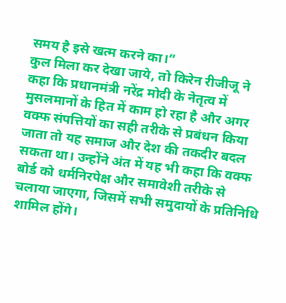समय है इसे खत्म करने का।”
कुल मिला कर देखा जाये, तो किरेन रीजीजू ने कहा कि प्रधानमंत्री नरेंद्र मोदी के नेतृत्व में मुसलमानों के हित में काम हो रहा है और अगर वक्फ संपत्तियों का सही तरीके से प्रबंधन किया जाता तो यह समाज और देश की तकदीर बदल सकता था। उन्होंने अंत में यह भी कहा कि वक्फ बोर्ड को धर्मनिरपेक्ष और समावेशी तरीके से चलाया जाएगा, जिसमें सभी समुदायों के प्रतिनिधि शामिल होंगे।